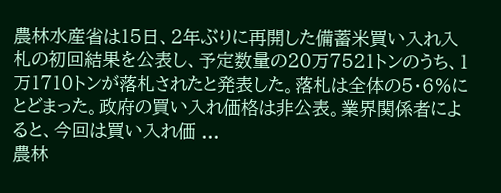農林水産省は15日、2年ぶりに再開した備蓄米買い入れ入札の初回結果を公表し、予定数量の20万7521トンのうち、1万1710トンが落札されたと発表した。落札は全体の5・6%にとどまった。政府の買い入れ価格は非公表。業界関係者によると、今回は買い入れ価 ...
農林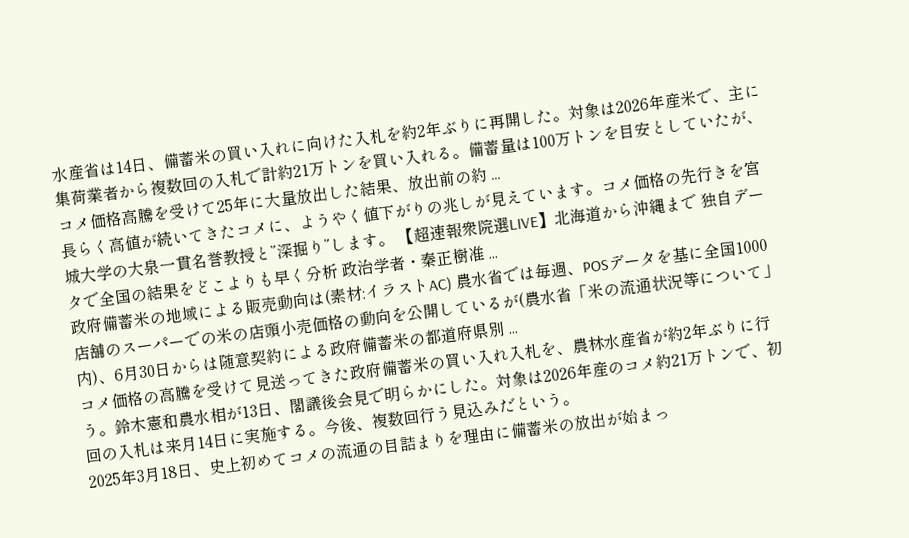水産省は14日、備蓄米の買い入れに向けた入札を約2年ぶりに再開した。対象は2026年産米で、主に集荷業者から複数回の入札で計約21万トンを買い入れる。備蓄量は100万トンを目安としていたが、コメ価格高騰を受けて25年に大量放出した結果、放出前の約 ...
長らく高値が続いてきたコメに、ようやく値下がりの兆しが見えています。コメ価格の先行きを宮城大学の大泉一貫名誉教授と”深掘り”します。 【超速報衆院選LIVE】北海道から沖縄まで 独自データで全国の結果をどこよりも早く分析 政治学者・秦正樹准 ...
政府備蓄米の地域による販売動向は(素材:イラストAC) 農水省では毎週、POSデータを基に全国1000店舗のスーパーでの米の店頭小売価格の動向を公開しているが(農水省「米の流通状況等について」内)、6月30日からは随意契約による政府備蓄米の都道府県別 ...
コメ価格の高騰を受けて見送ってきた政府備蓄米の買い入れ入札を、農林水産省が約2年ぶりに行う。鈴木憲和農水相が13日、閣議後会見で明らかにした。対象は2026年産のコメ約21万トンで、初回の入札は来月14日に実施する。今後、複数回行う見込みだという。
2025年3月18日、史上初めてコメの流通の目詰まりを理由に備蓄米の放出が始まっ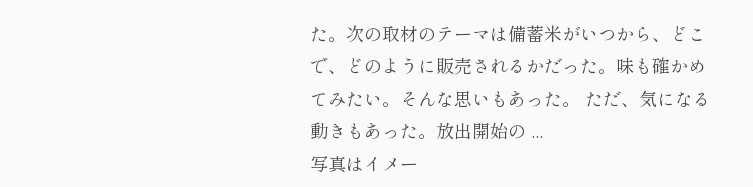た。次の取材のテーマは備蓄米がいつから、どこで、どのように販売されるかだった。味も確かめてみたい。そんな思いもあった。 ただ、気になる動きもあった。放出開始の ...
写真はイメー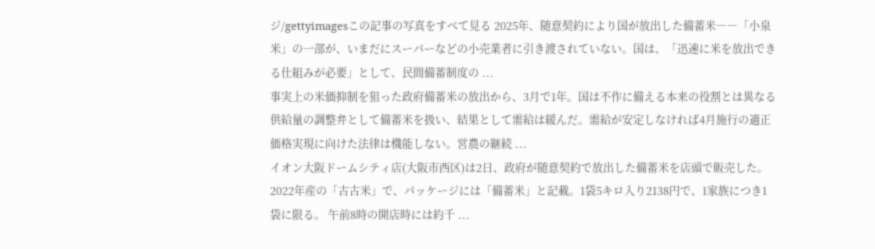ジ/gettyimagesこの記事の写真をすべて見る 2025年、随意契約により国が放出した備蓄米――「小泉米」の一部が、いまだにスーパーなどの小売業者に引き渡されていない。国は、「迅速に米を放出できる仕組みが必要」として、民間備蓄制度の ...
事実上の米価抑制を狙った政府備蓄米の放出から、3月で1年。国は不作に備える本来の役割とは異なる供給量の調整弁として備蓄米を扱い、結果として需給は緩んだ。需給が安定しなければ4月施行の適正価格実現に向けた法律は機能しない。営農の継続 ...
イオン大阪ドームシティ店(大阪市西区)は2日、政府が随意契約で放出した備蓄米を店頭で販売した。2022年産の「古古米」で、パッケージには「備蓄米」と記載。1袋5キロ入り2138円で、1家族につき1袋に限る。 午前8時の開店時には約千 ...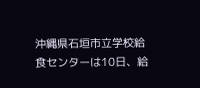沖縄県石垣市立学校給食センターは10日、給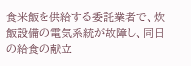食米飯を供給する委託業者で、炊飯設備の電気系統が故障し、同日の給食の献立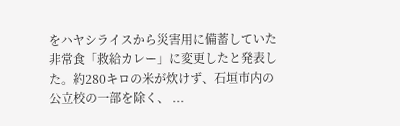をハヤシライスから災害用に備蓄していた非常食「救給カレー」に変更したと発表した。約280キロの米が炊けず、石垣市内の公立校の一部を除く、 ...